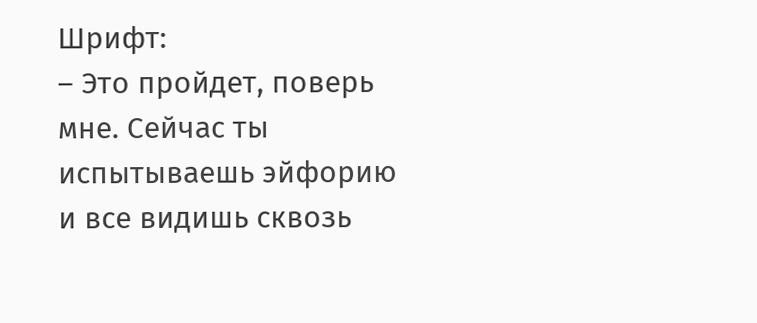Шрифт:
– Это пройдет, поверь мне. Сейчас ты испытываешь эйфорию и все видишь сквозь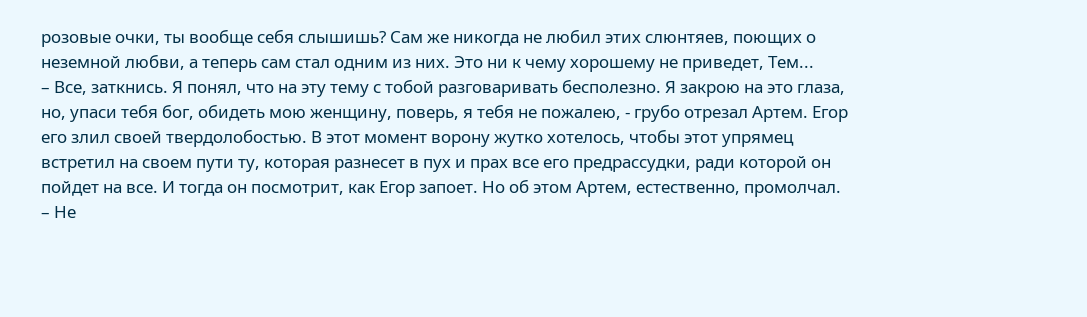розовые очки, ты вообще себя слышишь? Сам же никогда не любил этих слюнтяев, поющих о неземной любви, а теперь сам стал одним из них. Это ни к чему хорошему не приведет, Тем...
– Все, заткнись. Я понял, что на эту тему с тобой разговаривать бесполезно. Я закрою на это глаза, но, упаси тебя бог, обидеть мою женщину, поверь, я тебя не пожалею, - грубо отрезал Артем. Егор его злил своей твердолобостью. В этот момент ворону жутко хотелось, чтобы этот упрямец встретил на своем пути ту, которая разнесет в пух и прах все его предрассудки, ради которой он пойдет на все. И тогда он посмотрит, как Егор запоет. Но об этом Артем, естественно, промолчал.
– Не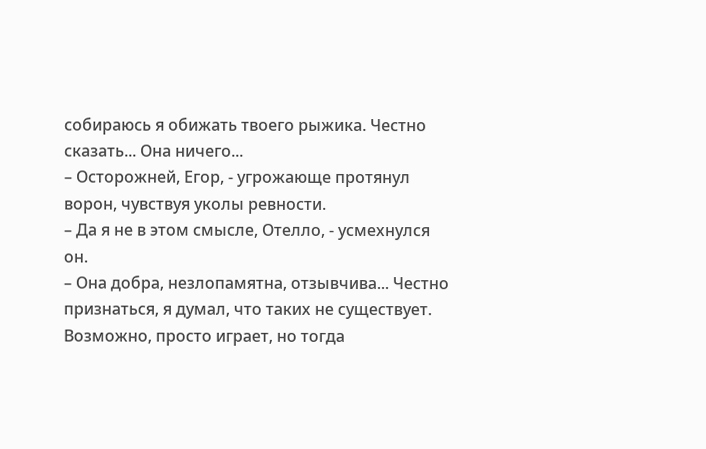собираюсь я обижать твоего рыжика. Честно сказать... Она ничего...
– Осторожней, Егор, - угрожающе протянул ворон, чувствуя уколы ревности.
– Да я не в этом смысле, Отелло, - усмехнулся он.
– Она добра, незлопамятна, отзывчива... Честно признаться, я думал, что таких не существует. Возможно, просто играет, но тогда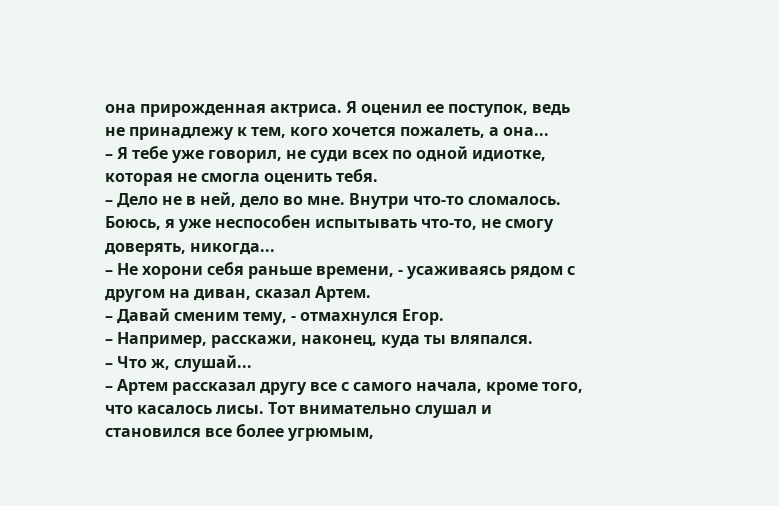она прирожденная актриса. Я оценил ее поступок, ведь не принадлежу к тем, кого хочется пожалеть, а она...
– Я тебе уже говорил, не суди всех по одной идиотке, которая не смогла оценить тебя.
– Дело не в ней, дело во мне. Внутри что-то сломалось. Боюсь, я уже неспособен испытывать что-то, не смогу доверять, никогда...
– Не хорони себя раньше времени, - усаживаясь рядом с другом на диван, сказал Артем.
– Давай сменим тему, - отмахнулся Егор.
– Например, расскажи, наконец, куда ты вляпался.
– Что ж, слушай...
– Артем рассказал другу все с самого начала, кроме того, что касалось лисы. Тот внимательно слушал и становился все более угрюмым,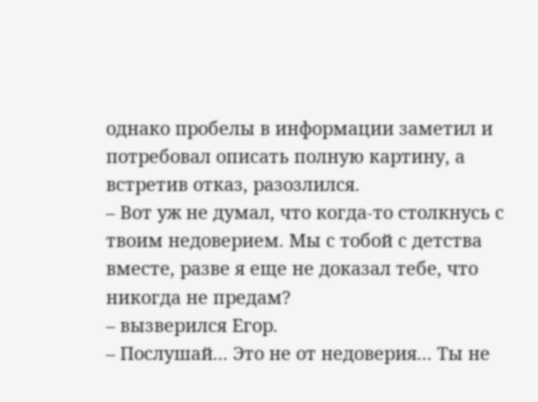однако пробелы в информации заметил и потребовал описать полную картину, а встретив отказ, разозлился.
– Вот уж не думал, что когда-то столкнусь с твоим недоверием. Мы с тобой с детства вместе, разве я еще не доказал тебе, что никогда не предам?
– вызверился Егор.
– Послушай... Это не от недоверия... Ты не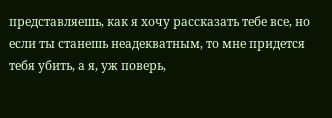представляешь, как я хочу рассказать тебе все, но если ты станешь неадекватным, то мне придется тебя убить, а я, уж поверь,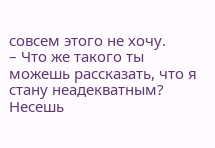совсем этого не хочу.
– Что же такого ты можешь рассказать, что я стану неадекватным? Несешь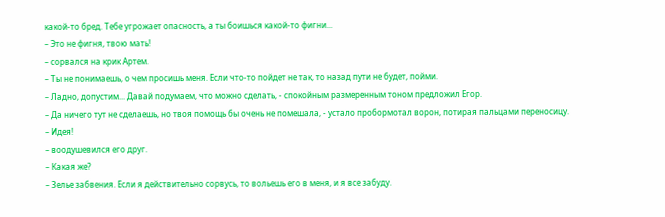какой-то бред. Тебе угрожает опасность, а ты боишься какой-то фигни...
– Это не фигня, твою мать!
– сорвался на крик Артем.
– Ты не понимаешь, о чем просишь меня. Если что-то пойдет не так, то назад пути не будет, пойми.
– Ладно, допустим... Давай подумаем, что можно сделать, - спокойным размеренным тоном предложил Егор.
– Да ничего тут не сделаешь, но твоя помощь бы очень не помешала, - устало пробормотал ворон, потирая пальцами переносицу.
– Идея!
– воодушевился его друг.
– Какая же?
– Зелье забвения. Если я действительно сорвусь, то вольешь его в меня, и я все забуду.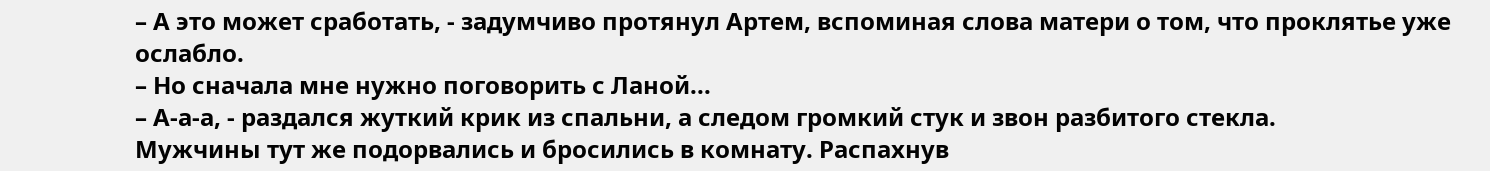– А это может сработать, - задумчиво протянул Артем, вспоминая слова матери о том, что проклятье уже ослабло.
– Но сначала мне нужно поговорить с Ланой...
– А-а-а, - раздался жуткий крик из спальни, а следом громкий стук и звон разбитого стекла.
Мужчины тут же подорвались и бросились в комнату. Распахнув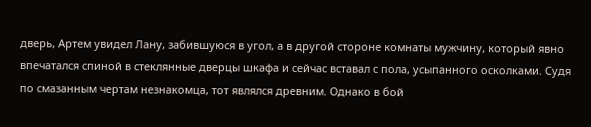дверь, Артем увидел Лану, забившуюся в угол, а в другой стороне комнаты мужчину, который явно впечатался спиной в стеклянные дверцы шкафа и сейчас вставал с пола, усыпанного осколками. Судя по смазанным чертам незнакомца, тот являлся древним. Однако в бой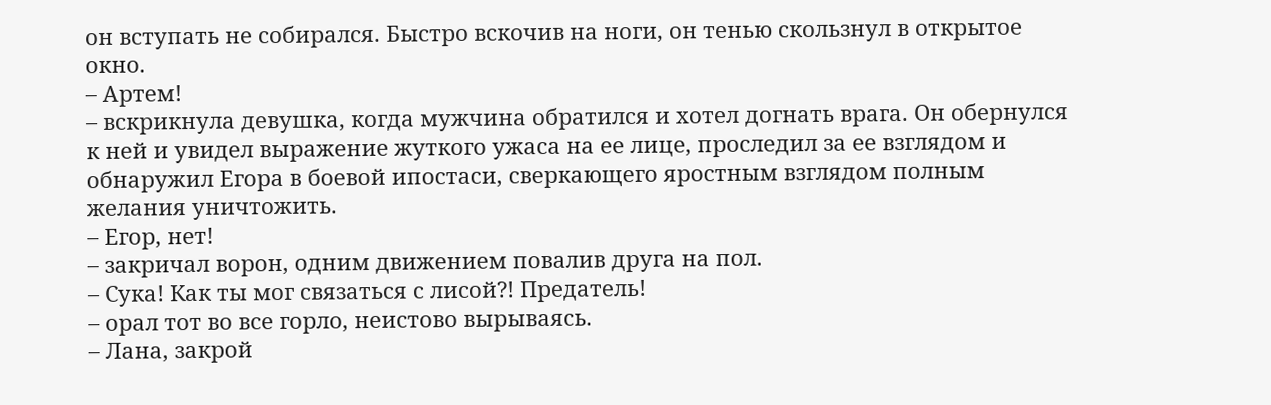он вступать не собирался. Быстро вскочив на ноги, он тенью скользнул в открытое окно.
– Артем!
– вскрикнула девушка, когда мужчина обратился и хотел догнать врага. Он обернулся к ней и увидел выражение жуткого ужаса на ее лице, проследил за ее взглядом и обнаружил Егора в боевой ипостаси, сверкающего яростным взглядом полным желания уничтожить.
– Егор, нет!
– закричал ворон, одним движением повалив друга на пол.
– Сука! Как ты мог связаться с лисой?! Предатель!
– орал тот во все горло, неистово вырываясь.
– Лана, закрой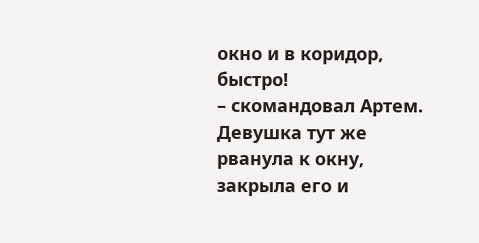окно и в коридор, быстро!
– скомандовал Артем. Девушка тут же рванула к окну, закрыла его и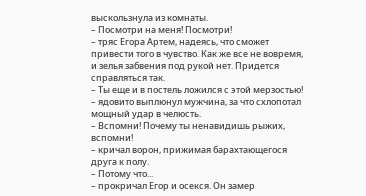выскользнула из комнаты.
– Посмотри на меня! Посмотри!
– тряс Егора Артем, надеясь, что сможет привести того в чувство. Как же все не вовремя, и зелья забвения под рукой нет. Придется справляться так.
– Ты еще и в постель ложился с этой мерзостью!
– ядовито выплюнул мужчина, за что схлопотал мощный удар в челюсть.
– Вспомни! Почему ты ненавидишь рыжих, вспомни!
– кричал ворон, прижимая барахтающегося друга к полу.
– Потому что...
– прокричал Егор и осекся. Он замер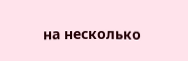на несколько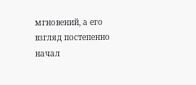мгновений, а его взгляд постепенно начал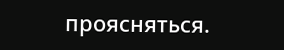проясняться.